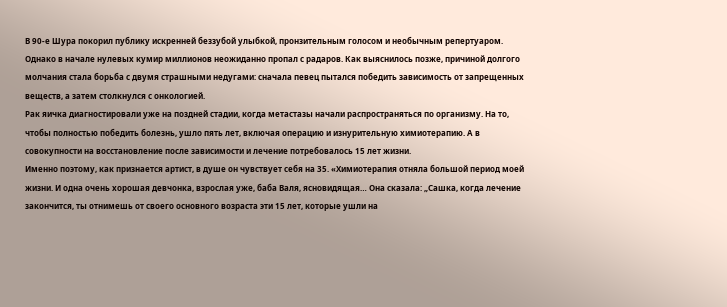В 90-е Шура покорил публику искренней беззубой улыбкой, пронзительным голосом и необычным репертуаром. Однако в начале нулевых кумир миллионов неожиданно пропал с радаров. Как выяснилось позже, причиной долгого молчания стала борьба с двумя страшными недугами: сначала певец пытался победить зависимость от запрещенных веществ, а затем столкнулся с онкологией.
Рак яичка диагностировали уже на поздней стадии, когда метастазы начали распространяться по организму. На то, чтобы полностью победить болезнь, ушло пять лет, включая операцию и изнурительную химиотерапию. А в совокупности на восстановление после зависимости и лечение потребовалось 15 лет жизни.
Именно поэтому, как признается артист, в душе он чувствует себя на 35. «Химиотерапия отняла большой период моей жизни. И одна очень хорошая девчонка, взрослая уже, баба Валя, ясновидящая… Она сказала: „Сашка, когда лечение закончится, ты отнимешь от своего основного возраста эти 15 лет, которые ушли на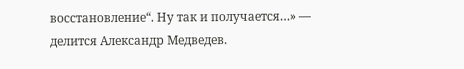восстановление“. Ну так и получается…» — делится Александр Медведев.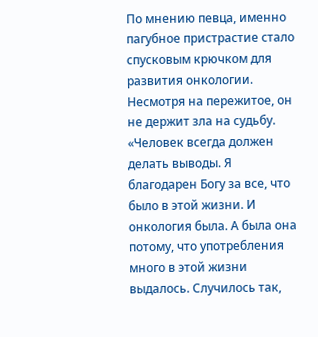По мнению певца, именно пагубное пристрастие стало спусковым крючком для развития онкологии. Несмотря на пережитое, он не держит зла на судьбу.
«Человек всегда должен делать выводы. Я благодарен Богу за все, что было в этой жизни. И онкология была. А была она потому, что употребления много в этой жизни выдалось. Случилось так,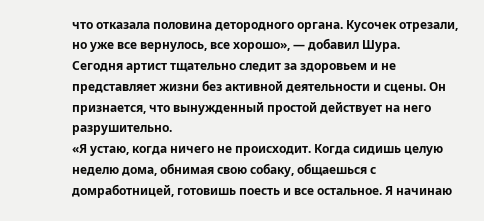что отказала половина детородного органа. Кусочек отрезали, но уже все вернулось, все хорошо», — добавил Шура.
Сегодня артист тщательно следит за здоровьем и не представляет жизни без активной деятельности и сцены. Он признается, что вынужденный простой действует на него разрушительно.
«Я устаю, когда ничего не происходит. Когда сидишь целую неделю дома, обнимая свою собаку, общаешься с домработницей, готовишь поесть и все остальное. Я начинаю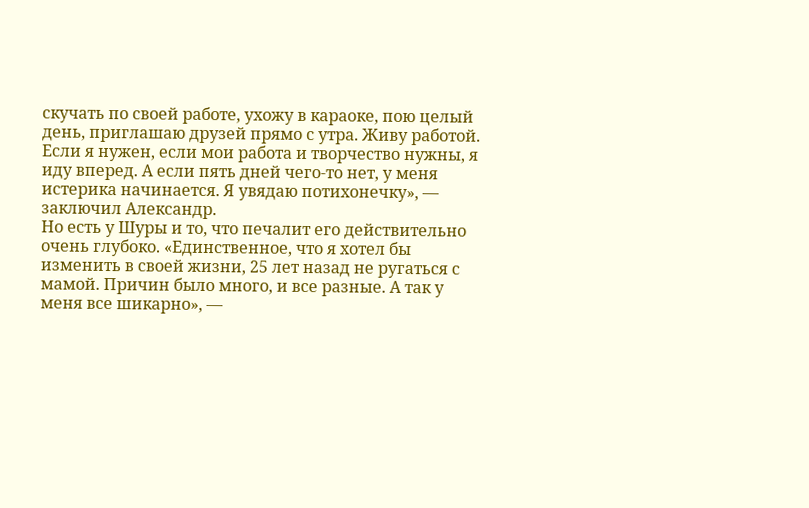скучать по своей работе, ухожу в караоке, пою целый день, приглашаю друзей прямо с утра. Живу работой. Если я нужен, если мои работа и творчество нужны, я иду вперед. А если пять дней чего-то нет, у меня истерика начинается. Я увядаю потихонечку», — заключил Александр.
Но есть у Шуры и то, что печалит его действительно очень глубоко. «Единственное, что я хотел бы изменить в своей жизни, 25 лет назад не ругаться с мамой. Причин было много, и все разные. А так у меня все шикарно», —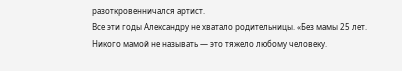разоткровенничался артист.
Все эти годы Александру не хватало родительницы. «Без мамы 25 лет. Никого мамой не называть — это тяжело любому человеку.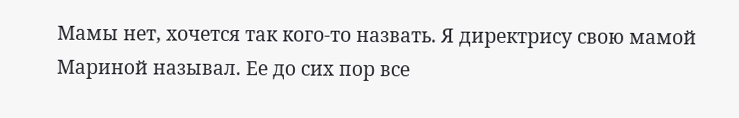Мамы нет, хочется так кого-то назвать. Я директрису свою мамой Мариной называл. Ее до сих пор все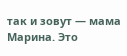так и зовут — мама Марина. Это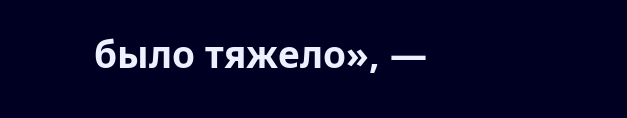было тяжело», —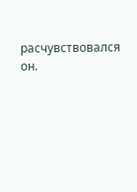расчувствовался он.